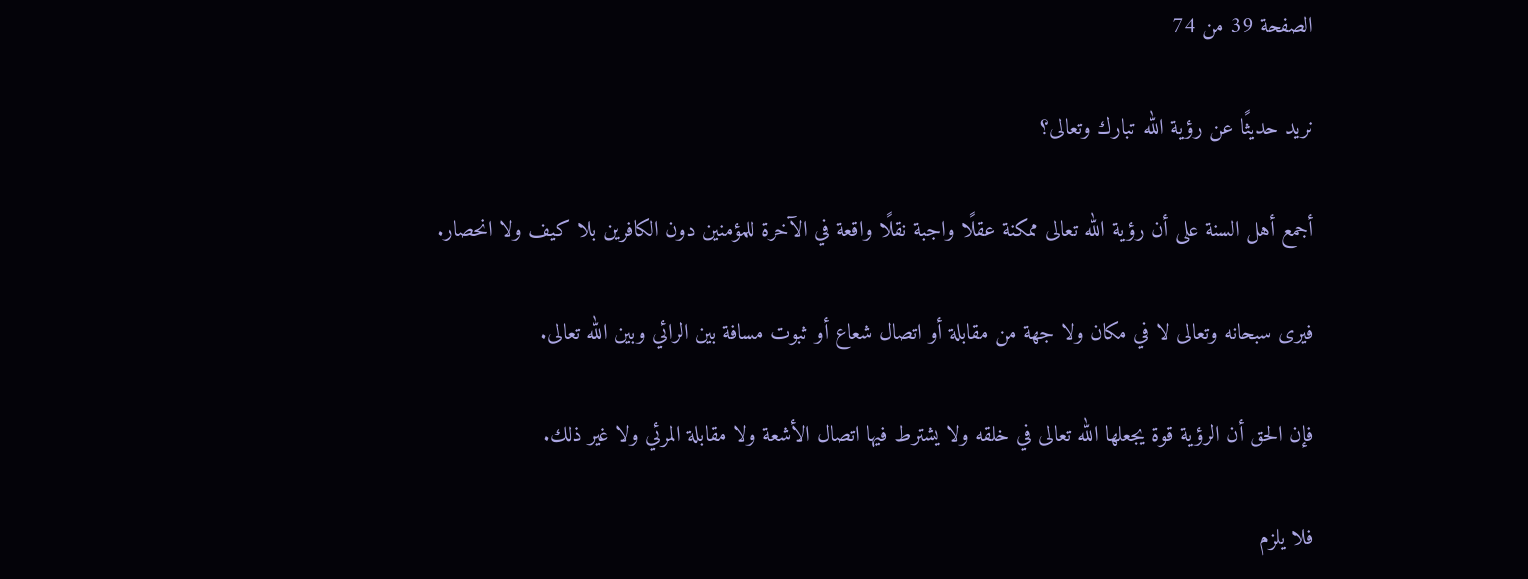الصفحة 39 من 74

نريد حديثًا عن رؤية الله تبارك وتعالى؟

أجمع أهل السنة على أن رؤية الله تعالى ممكنة عقلًا واجبة نقلًا واقعة في الآخرة للمؤمنين دون الكافرين بلا كيف ولا انحصار.

فيرى سبحانه وتعالى لا في مكان ولا جهة من مقابلة أو اتصال شعاع أو ثبوت مسافة بين الرائي وبين الله تعالى.

فإن الحق أن الرؤية قوة يجعلها الله تعالى في خلقه ولا يشترط فيها اتصال الأشعة ولا مقابلة المرئي ولا غير ذلك.

فلا يلزم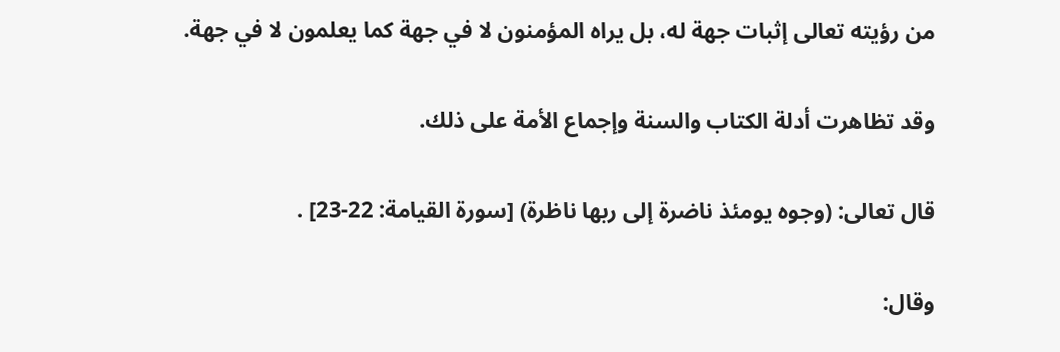من رؤيته تعالى إثبات جهة له، بل يراه المؤمنون لا في جهة كما يعلمون لا في جهة.

وقد تظاهرت أدلة الكتاب والسنة وإجماع الأمة على ذلك.

قال تعالى: (وجوه يومئذ ناضرة إلى ربها ناظرة) [سورة القيامة: 22-23] .

وقال: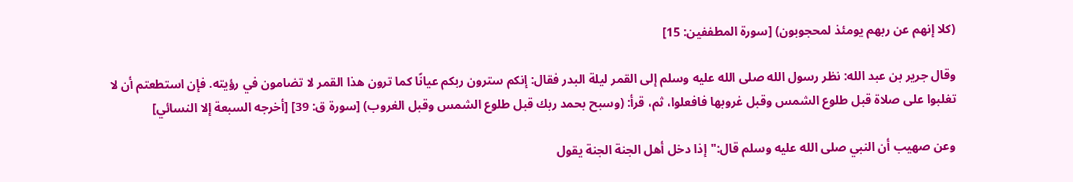(كلا إنهم عن ربهم يومئذ لمحجوبون) [سورة المطففين: 15]

وقال جرير بن عبد الله: نظر رسول الله صلى الله عليه وسلم إلى القمر ليلة البدر فقال: إنكم سترون ربكم عيانًا كما ترون هذا القمر لا تضامون في رؤيته. فإن استطعتم أن لا تغلبوا على صلاة قبل طلوع الشمس وقبل غروبها فافعلوا، ثم، قرأ: (وسبح بحمد ربك قبل طلوع الشمس وقبل الغروب) [سورة ق: 39] [أخرجه السبعة إلا النسائي]

وعن صهيب أن النبي صلى الله عليه وسلم قال:"إذا دخل أهل الجنة الجنة يقول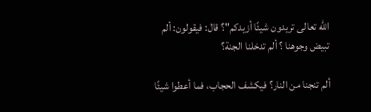الله تعالى تريدون شيئًا أزيدكم"؟ قال: فيقولون: ألم تبيض وجوهنا ؟ ألم تدخلنا الجنة؟

ألم تنجنا من النار؟ فيكشف الحجاب، فما أعطوا شيئًا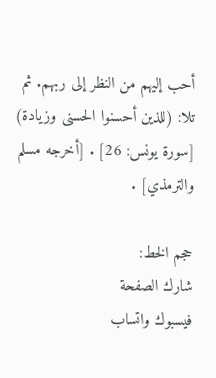أحب إليهم من النظر إلى ربهم. ثم تلا: (للذين أحسنوا الحسنى وزيادة) [سورة يونس: 26] . [أخرجه مسلم والترمذي] .

حجم الخط:
شارك الصفحة
فيسبوك واتساب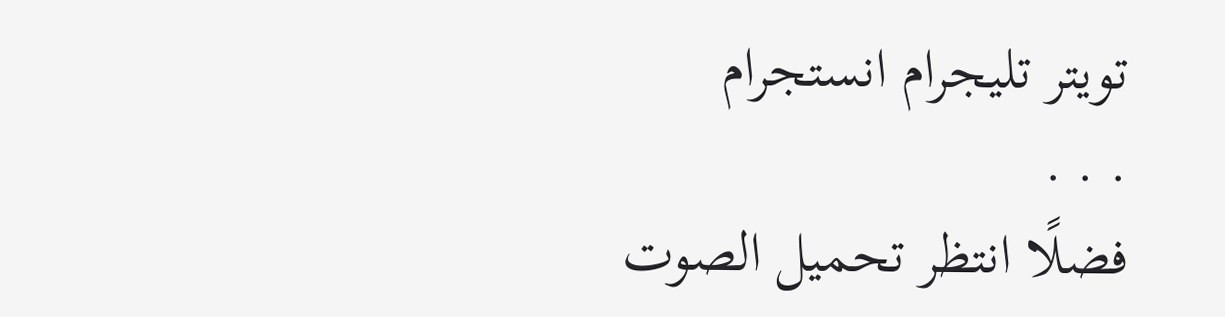تويتر تليجرام انستجرام
. . .
فضلًا انتظر تحميل الصوت